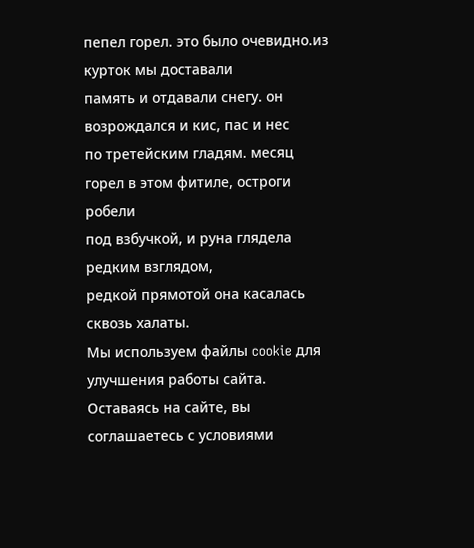пепел горел. это было очевидно.из курток мы доставали
память и отдавали снегу. он возрождался и кис, пас и нес
по третейским гладям. месяц горел в этом фитиле, остроги робели
под взбучкой, и руна глядела редким взглядом,
редкой прямотой она касалась сквозь халаты.
Мы используем файлы cookie для улучшения работы сайта. Оставаясь на сайте, вы соглашаетесь с условиями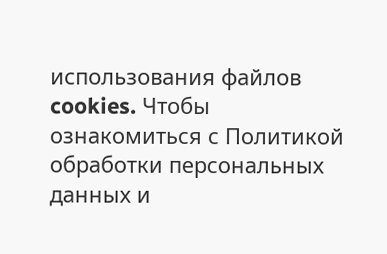использования файлов cookies. Чтобы ознакомиться с Политикой обработки персональных данных и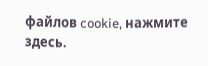файлов cookie, нажмите здесь.